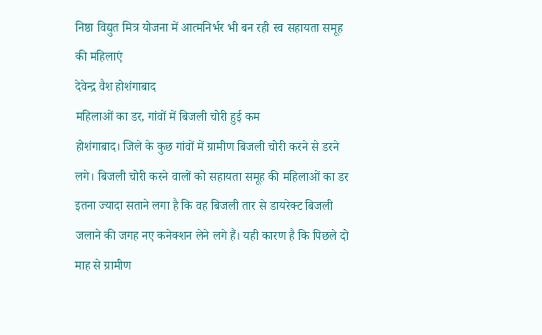निष्ठा विद्युत मित्र योजना में आत्मनिर्भर भी बन रही स्व सहायता समूह की महिलाएं
देवेन्द्र वैश होशंगाबाद
महिलाओं का डर, गांवों में बिजली चोरी हुई कम
होशंगाबाद। जिले के कुछ गांवों में ग्रामीण बिजली चोरी करने से डरने लगे। बिजली चोरी करने वालों को सहायता समूह की महिलाओं का डर इतना ज्यादा सताने लगा है कि वह बिजली तार से डायरेक्ट बिजली जलाने की जगह नए कनेक्शन लेने लगे हैं। यही कारण है कि पिछले दो माह से ग्रामीण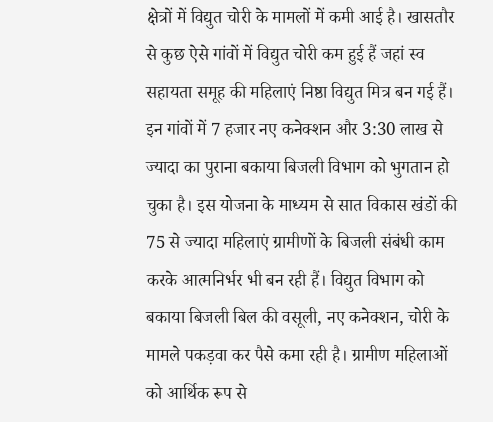क्षेत्रों में विद्युत चोरी के मामलों में कमी आई है। खासतौर से कुछ ऐसे गांवों में विद्युत चोरी कम हुई हैं जहां स्व सहायता समूह की महिलाएं निष्ठा विद्युत मित्र बन गई हैं। इन गांवों में 7 हजार नए कनेक्शन और 3:30 लाख से ज्यादा का पुराना बकाया बिजली विभाग को भुगतान हो चुका है। इस योजना के माध्यम से सात विकास खंडों की 75 से ज्यादा महिलाएं ग्रामीणों के बिजली संबंधी काम करके आत्मनिर्भर भी बन रही हैं। विद्युत विभाग को बकाया बिजली बिल की वसूली, नए कनेक्शन, चोरी के मामले पकड़वा कर पैसे कमा रही है। ग्रामीण महिलाओं को आर्थिक रूप से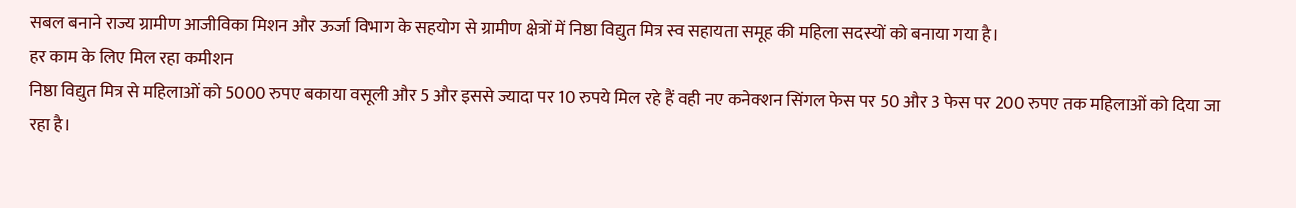सबल बनाने राज्य ग्रामीण आजीविका मिशन और ऊर्जा विभाग के सहयोग से ग्रामीण क्षेत्रों में निष्ठा विद्युत मित्र स्व सहायता समूह की महिला सदस्यों को बनाया गया है।
हर काम के लिए मिल रहा कमीशन
निष्ठा विद्युत मित्र से महिलाओं को 5000 रुपए बकाया वसूली और 5 और इससे ज्यादा पर 10 रुपये मिल रहे हैं वही नए कनेक्शन सिंगल फेस पर 50 और 3 फेस पर 200 रुपए तक महिलाओं को दिया जा रहा है।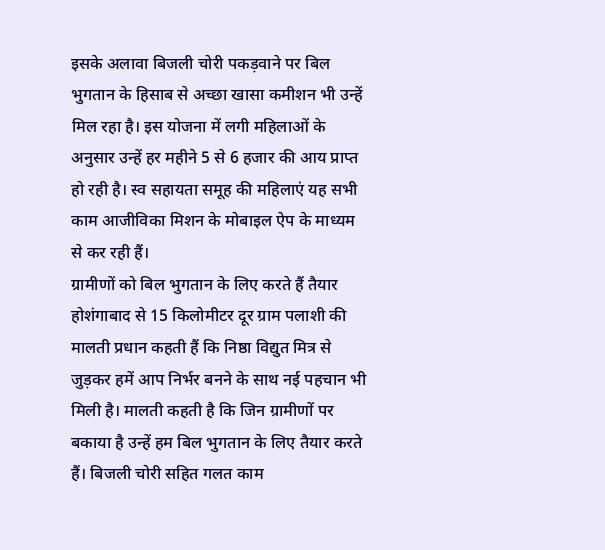इसके अलावा बिजली चोरी पकड़वाने पर बिल भुगतान के हिसाब से अच्छा खासा कमीशन भी उन्हें मिल रहा है। इस योजना में लगी महिलाओं के अनुसार उन्हें हर महीने 5 से 6 हजार की आय प्राप्त हो रही है। स्व सहायता समूह की महिलाएं यह सभी काम आजीविका मिशन के मोबाइल ऐप के माध्यम से कर रही हैं।
ग्रामीणों को बिल भुगतान के लिए करते हैं तैयार
होशंगाबाद से 15 किलोमीटर दूर ग्राम पलाशी की मालती प्रधान कहती हैं कि निष्ठा विद्युत मित्र से जुड़कर हमें आप निर्भर बनने के साथ नई पहचान भी मिली है। मालती कहती है कि जिन ग्रामीणों पर बकाया है उन्हें हम बिल भुगतान के लिए तैयार करते हैं। बिजली चोरी सहित गलत काम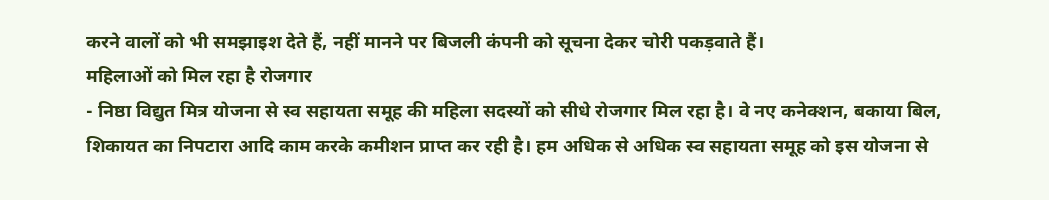करने वालों को भी समझाइश देते हैं, नहीं मानने पर बिजली कंपनी को सूचना देकर चोरी पकड़वाते हैं।
महिलाओं को मिल रहा है रोजगार
- निष्ठा विद्युत मित्र योजना से स्व सहायता समूह की महिला सदस्यों को सीधे रोजगार मिल रहा है। वे नए कनेक्शन, बकाया बिल, शिकायत का निपटारा आदि काम करके कमीशन प्राप्त कर रही है। हम अधिक से अधिक स्व सहायता समूह को इस योजना से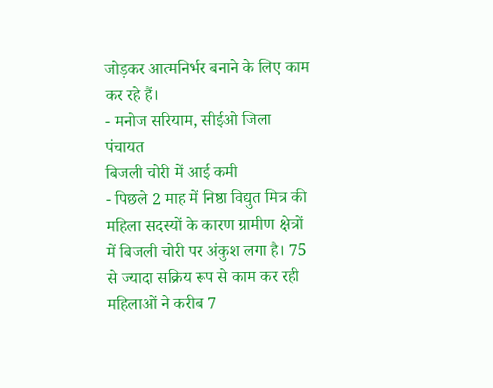जोड़कर आत्मनिर्भर बनाने के लिए काम कर रहे हैं।
- मनोज सरियाम, सीईओ जिला पंचायत
बिजली चोरी में आई कमी
- पिछले 2 माह में निष्ठा विद्युत मित्र की महिला सदस्यों के कारण ग्रामीण क्षेत्रों में बिजली चोरी पर अंकुश लगा है। 75 से ज्यादा सक्रिय रूप से काम कर रही महिलाओं ने करीब 7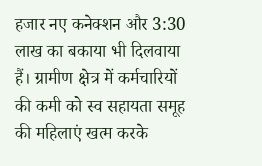हजार नए कनेक्शन और 3:30 लाख का बकाया भी दिलवाया हैं। ग्रामीण क्षेत्र में कर्मचारियों की कमी को स्व सहायता समूह की महिलाएं खत्म करके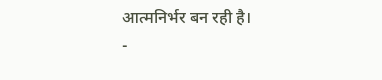आत्मनिर्भर बन रही है।
-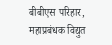बीबीएस परिहार, महाप्रबंधक विद्युत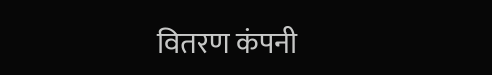वितरण कंपनी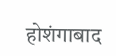होशंगाबाद